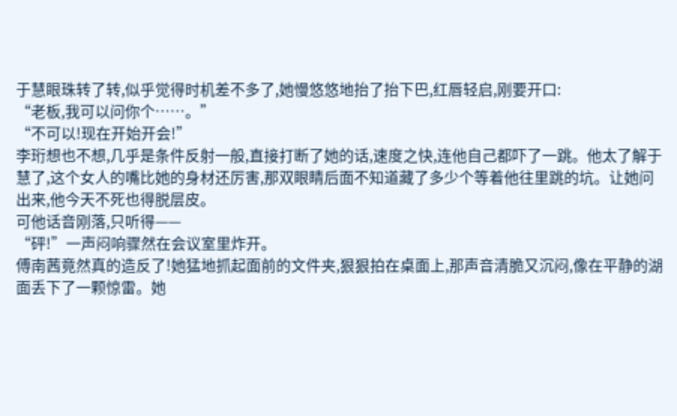于慧眼珠转了转,似乎觉得时机差不多了,她慢悠悠地抬了抬下巴,红唇轻启,刚要开口:
“老板,我可以问你个……。”
“不可以!现在开始开会!”
李珩想也不想,几乎是条件反射一般,直接打断了她的话,速度之快,连他自己都吓了一跳。他太了解于慧了,这个女人的嘴比她的身材还厉害,那双眼睛后面不知道藏了多少个等着他往里跳的坑。让她问出来,他今天不死也得脱层皮。
可他话音刚落,只听得——
“砰!”一声闷响骤然在会议室里炸开。
傅南茜竟然真的造反了!她猛地抓起面前的文件夹,狠狠拍在桌面上,那声音清脆又沉闷,像在平静的湖面丢下了一颗惊雷。她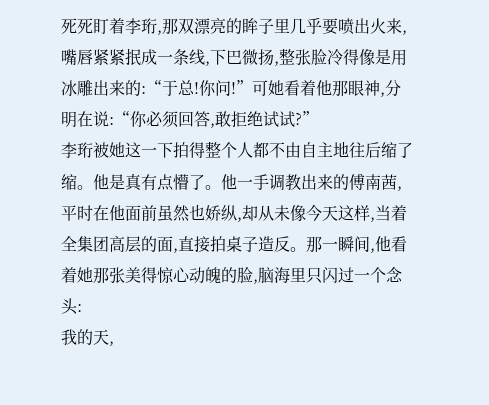死死盯着李珩,那双漂亮的眸子里几乎要喷出火来,嘴唇紧紧抿成一条线,下巴微扬,整张脸冷得像是用冰雕出来的:“于总!你问!”可她看着他那眼神,分明在说:“你必须回答,敢拒绝试试?”
李珩被她这一下拍得整个人都不由自主地往后缩了缩。他是真有点懵了。他一手调教出来的傅南茜,平时在他面前虽然也娇纵,却从未像今天这样,当着全集团高层的面,直接拍桌子造反。那一瞬间,他看着她那张美得惊心动魄的脸,脑海里只闪过一个念头:
我的天,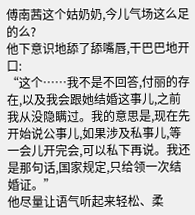傅南茜这个姑奶奶,今儿气场这么足的么?
他下意识地舔了舔嘴唇,干巴巴地开口:
“这个……我不是不回答,付丽的存在,以及我会跟她结婚这事儿,之前我从没隐瞒过。我的意思是,现在先开始说公事儿,如果涉及私事儿,等一会儿开完会,可以私下再说。我还是那句话,国家规定,只给领一次结婚证。”
他尽量让语气听起来轻松、柔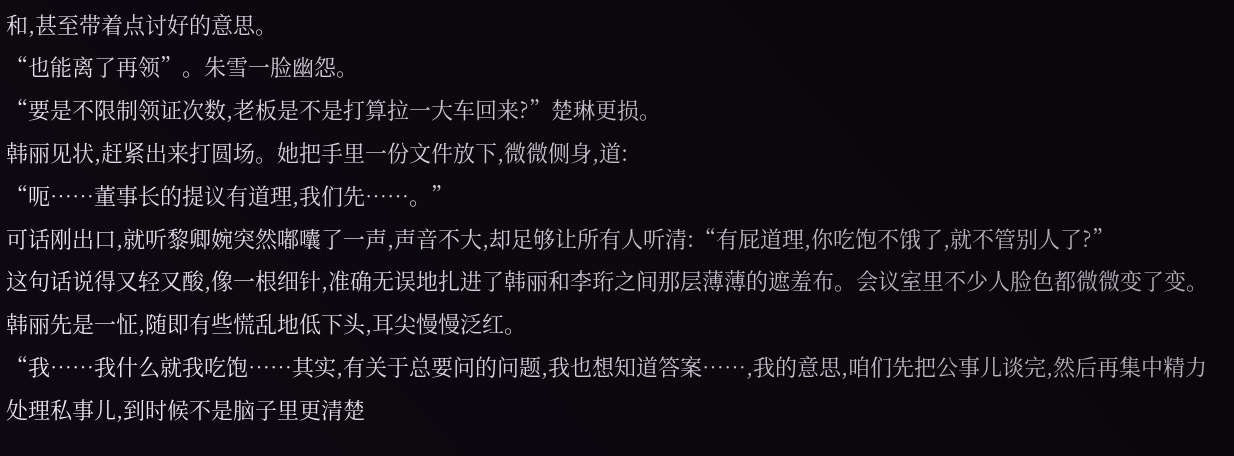和,甚至带着点讨好的意思。
“也能离了再领”。朱雪一脸幽怨。
“要是不限制领证次数,老板是不是打算拉一大车回来?”楚琳更损。
韩丽见状,赶紧出来打圆场。她把手里一份文件放下,微微侧身,道:
“呃……董事长的提议有道理,我们先……。”
可话刚出口,就听黎卿婉突然嘟囔了一声,声音不大,却足够让所有人听清:“有屁道理,你吃饱不饿了,就不管别人了?”
这句话说得又轻又酸,像一根细针,准确无误地扎进了韩丽和李珩之间那层薄薄的遮羞布。会议室里不少人脸色都微微变了变。韩丽先是一怔,随即有些慌乱地低下头,耳尖慢慢泛红。
“我……我什么就我吃饱……其实,有关于总要问的问题,我也想知道答案……,我的意思,咱们先把公事儿谈完,然后再集中精力处理私事儿,到时候不是脑子里更清楚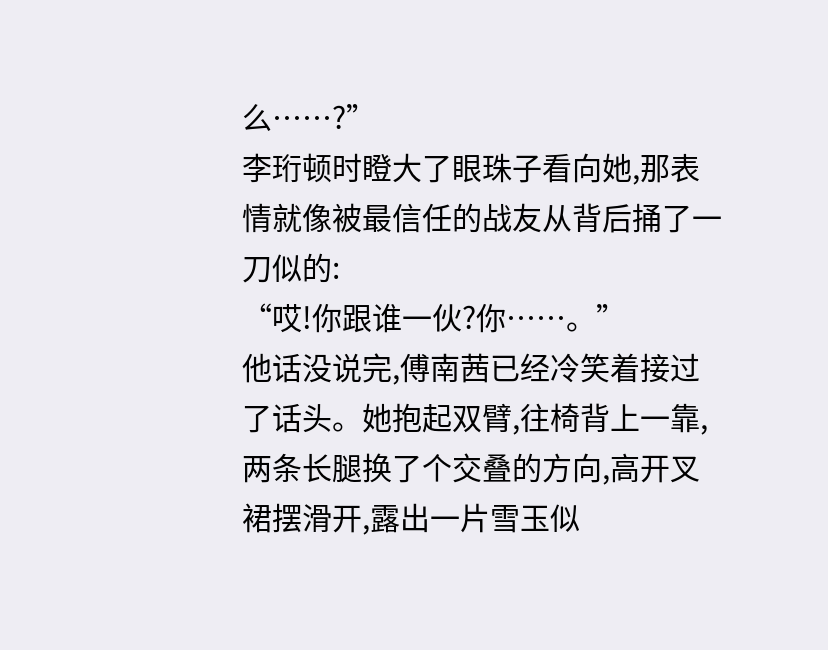么……?”
李珩顿时瞪大了眼珠子看向她,那表情就像被最信任的战友从背后捅了一刀似的:
“哎!你跟谁一伙?你……。”
他话没说完,傅南茜已经冷笑着接过了话头。她抱起双臂,往椅背上一靠,两条长腿换了个交叠的方向,高开叉裙摆滑开,露出一片雪玉似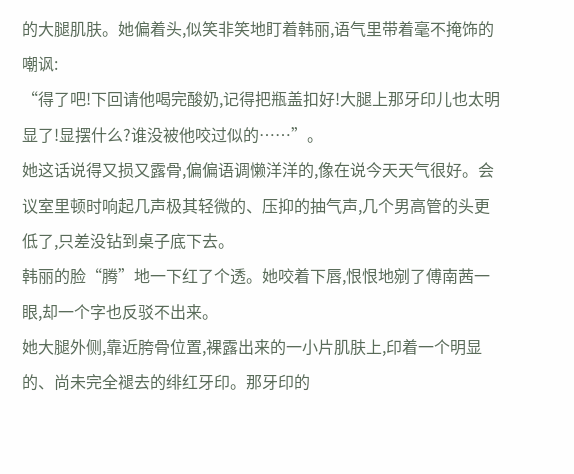的大腿肌肤。她偏着头,似笑非笑地盯着韩丽,语气里带着毫不掩饰的嘲讽:
“得了吧!下回请他喝完酸奶,记得把瓶盖扣好!大腿上那牙印儿也太明显了!显摆什么?谁没被他咬过似的……”。
她这话说得又损又露骨,偏偏语调懒洋洋的,像在说今天天气很好。会议室里顿时响起几声极其轻微的、压抑的抽气声,几个男高管的头更低了,只差没钻到桌子底下去。
韩丽的脸“腾”地一下红了个透。她咬着下唇,恨恨地剜了傅南茜一眼,却一个字也反驳不出来。
她大腿外侧,靠近胯骨位置,裸露出来的一小片肌肤上,印着一个明显的、尚未完全褪去的绯红牙印。那牙印的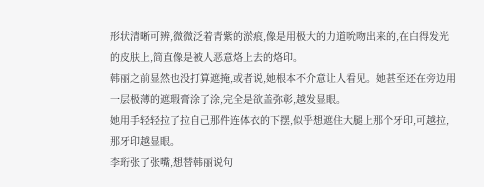形状清晰可辨,微微泛着青紫的淤痕,像是用极大的力道吮吻出来的,在白得发光的皮肤上,简直像是被人恶意烙上去的烙印。
韩丽之前显然也没打算遮掩,或者说,她根本不介意让人看见。她甚至还在旁边用一层极薄的遮瑕膏涂了涂,完全是欲盖弥彰,越发显眼。
她用手轻轻拉了拉自己那件连体衣的下摆,似乎想遮住大腿上那个牙印,可越拉,那牙印越显眼。
李珩张了张嘴,想替韩丽说句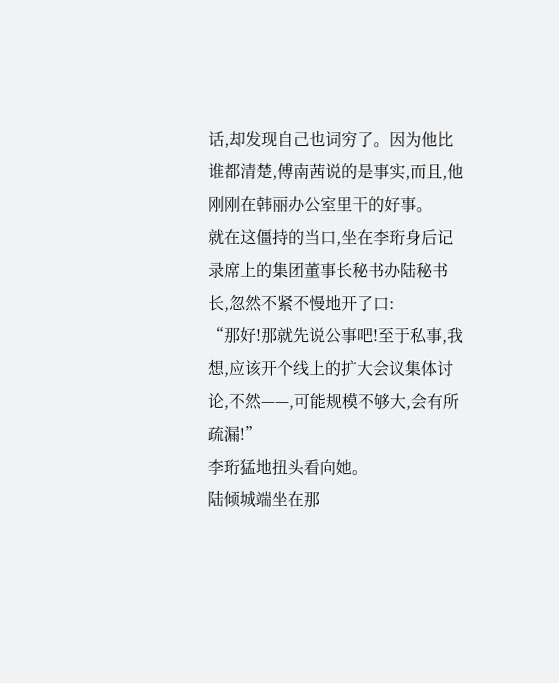话,却发现自己也词穷了。因为他比谁都清楚,傅南茜说的是事实,而且,他刚刚在韩丽办公室里干的好事。
就在这僵持的当口,坐在李珩身后记录席上的集团董事长秘书办陆秘书长,忽然不紧不慢地开了口:
“那好!那就先说公事吧!至于私事,我想,应该开个线上的扩大会议集体讨论,不然——,可能规模不够大,会有所疏漏!”
李珩猛地扭头看向她。
陆倾城端坐在那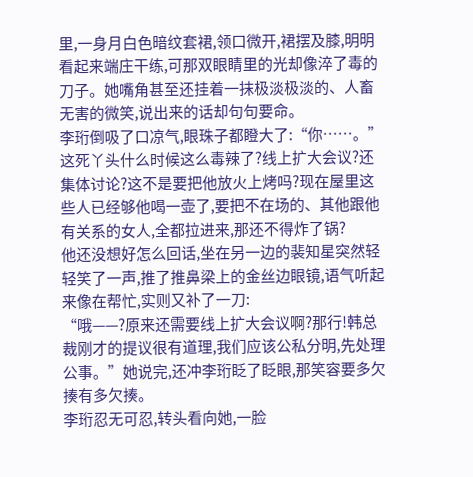里,一身月白色暗纹套裙,领口微开,裙摆及膝,明明看起来端庄干练,可那双眼睛里的光却像淬了毒的刀子。她嘴角甚至还挂着一抹极淡极淡的、人畜无害的微笑,说出来的话却句句要命。
李珩倒吸了口凉气,眼珠子都瞪大了:“你……。”
这死丫头什么时候这么毒辣了?线上扩大会议?还集体讨论?这不是要把他放火上烤吗?现在屋里这些人已经够他喝一壶了,要把不在场的、其他跟他有关系的女人,全都拉进来,那还不得炸了锅?
他还没想好怎么回话,坐在另一边的裴知星突然轻轻笑了一声,推了推鼻梁上的金丝边眼镜,语气听起来像在帮忙,实则又补了一刀:
“哦——?原来还需要线上扩大会议啊?那行!韩总裁刚才的提议很有道理,我们应该公私分明,先处理公事。”她说完,还冲李珩眨了眨眼,那笑容要多欠揍有多欠揍。
李珩忍无可忍,转头看向她,一脸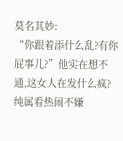莫名其妙:
“你跟着添什么乱?有你屁事儿?”他实在想不通,这女人在发什么疯?纯属看热闹不嫌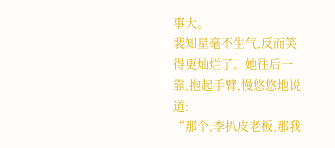事大。
裴知星毫不生气,反而笑得更灿烂了。她往后一靠,抱起手臂,慢悠悠地说道:
“那个,李扒皮老板,那我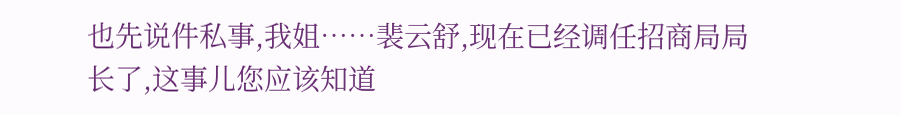也先说件私事,我姐……裴云舒,现在已经调任招商局局长了,这事儿您应该知道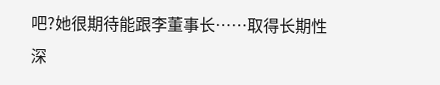吧?她很期待能跟李董事长……取得长期性深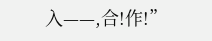入——,合!作!”